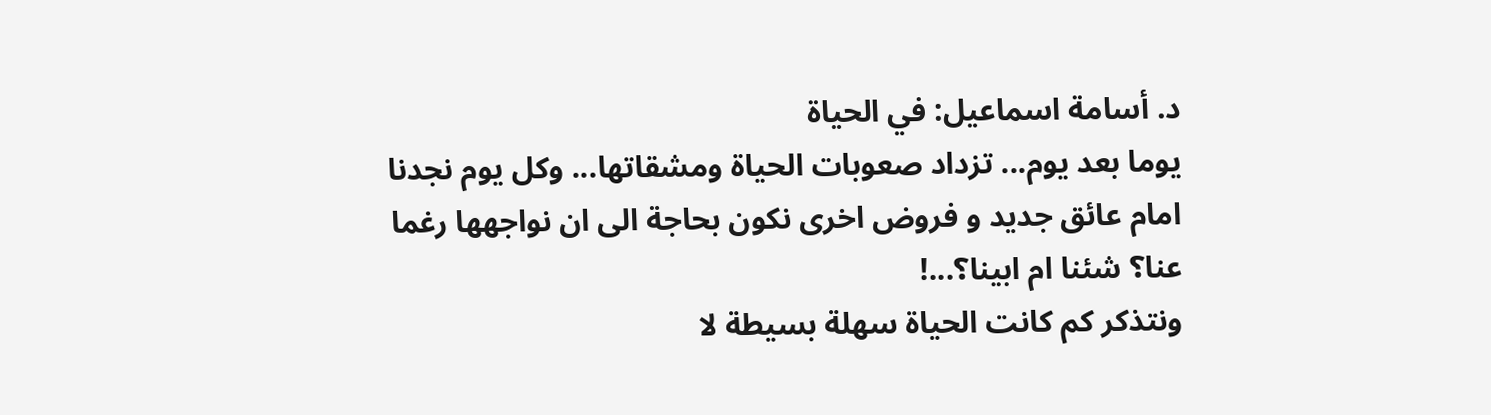د. أسامة اسماعيل: في الحياة
يوما بعد يوم... تزداد صعوبات الحياة ومشقاتها... وكل يوم نجدنا امام عائق جديد و فروض اخرى نكون بحاجة الى ان نواجهها رغما عنا؟ شئنا ام ابينا؟...!
ونتذكر كم كانت الحياة سهلة بسيطة لا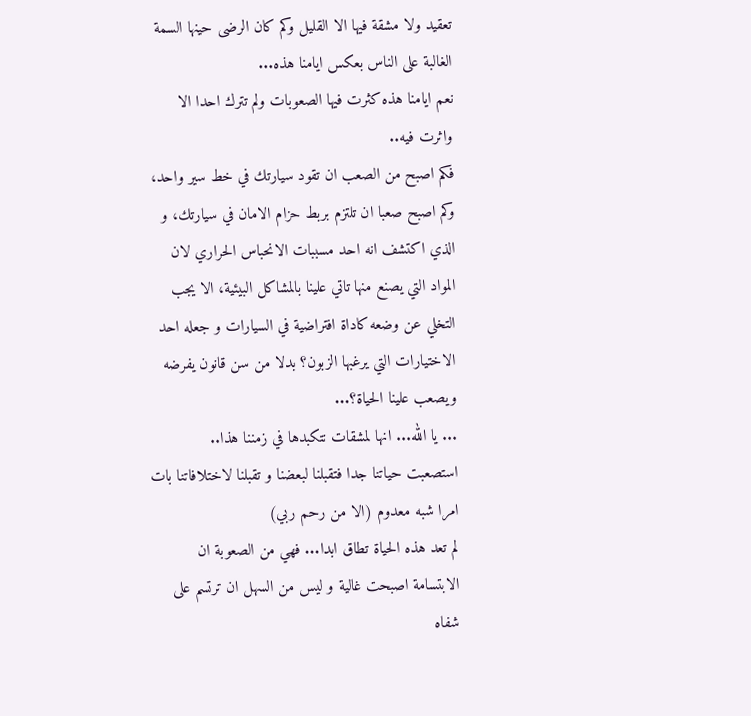تعقيد ولا مشقة فيها الا القليل وكم كان الرضى حينها السمة الغالبة على الناس بعكس ايامنا هذه...
نعم ايامنا هذه كثرت فيها الصعوبات ولم تترك احدا الا واثرت فيه..
فكم اصبح من الصعب ان تقود سيارتك في خط سير واحد، وكم اصبح صعبا ان تلتزم بربط حزام الامان في سيارتك، و الذي اكتشف انه احد مسببات الانحباس الحراري لان المواد التي يصنع منها تاتي علينا بالمشاكل البيئية، الا يجب التخلي عن وضعه كاداة افتراضية في السيارات و جعله احد الاختيارات التي يرغبها الزبون؟ بدلا من سن قانون يفرضه ويصعب علينا الحياة؟...
... يا الله... انها لمشقات نتكبدها في زمننا هذا..
استصعبت حياتنا جدا فتقبلنا لبعضنا و تقبلنا لاختلافاتنا بات امرا شبه معدوم (الا من رحم ربي)
لم تعد هذه الحياة تطاق ابدا... فهي من الصعوبة ان الابتسامة اصبحت غالية و ليس من السهل ان ترتسم على شفاه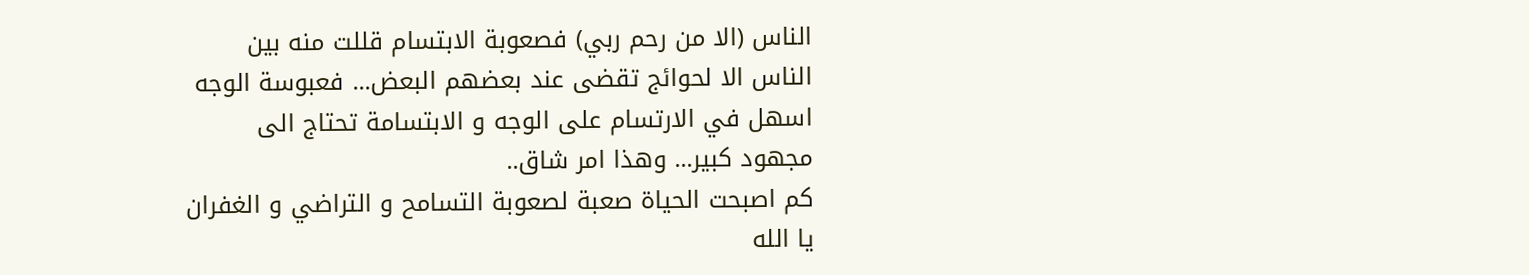الناس (الا من رحم ربي) فصعوبة الابتسام قللت منه بين الناس الا لحوائج تقضى عند بعضهم البعض... فعبوسة الوجه اسهل في الارتسام على الوجه و الابتسامة تحتاج الى مجهود كبير... وهذا امر شاق..
كم اصبحت الحياة صعبة لصعوبة التسامح و التراضي و الغفران يا الله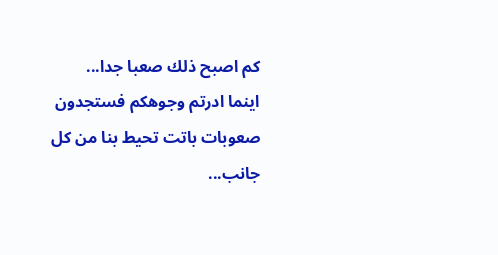كم اصبح ذلك صعبا جدا...
اينما ادرتم وجوهكم فستجدون صعوبات باتت تحيط بنا من كل جانب...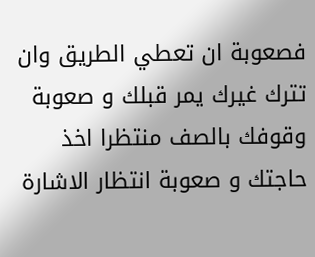فصعوبة ان تعطي الطريق وان تترك غيرك يمر قبلك و صعوبة وقوفك بالصف منتظرا اخذ حاجتك و صعوبة انتظار الاشارة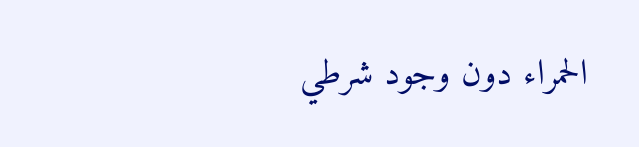الحمراء دون وجود شرطي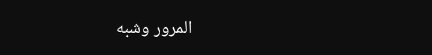المرور وشبه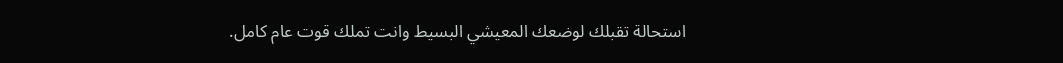استحالة تقبلك لوضعك المعيشي البسيط وانت تملك قوت عام كامل.